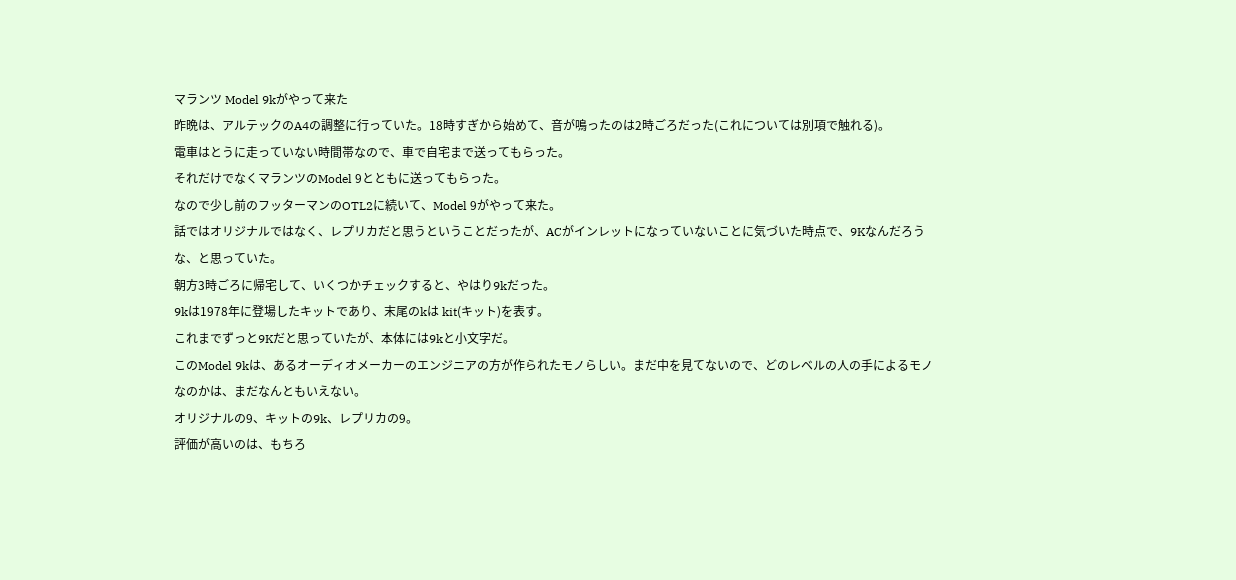マランツ Model 9kがやって来た
昨晩は、アルテックのA4の調整に行っていた。18時すぎから始めて、音が鳴ったのは2時ごろだった(これについては別項で触れる)。
電車はとうに走っていない時間帯なので、車で自宅まで送ってもらった。
それだけでなくマランツのModel 9とともに送ってもらった。
なので少し前のフッターマンのOTL2に続いて、Model 9がやって来た。
話ではオリジナルではなく、レプリカだと思うということだったが、ACがインレットになっていないことに気づいた時点で、9Kなんだろうな、と思っていた。
朝方3時ごろに帰宅して、いくつかチェックすると、やはり9kだった。
9kは1978年に登場したキットであり、末尾のkは kit(キット)を表す。
これまでずっと9Kだと思っていたが、本体には9kと小文字だ。
このModel 9kは、あるオーディオメーカーのエンジニアの方が作られたモノらしい。まだ中を見てないので、どのレベルの人の手によるモノなのかは、まだなんともいえない。
オリジナルの9、キットの9k、レプリカの9。
評価が高いのは、もちろ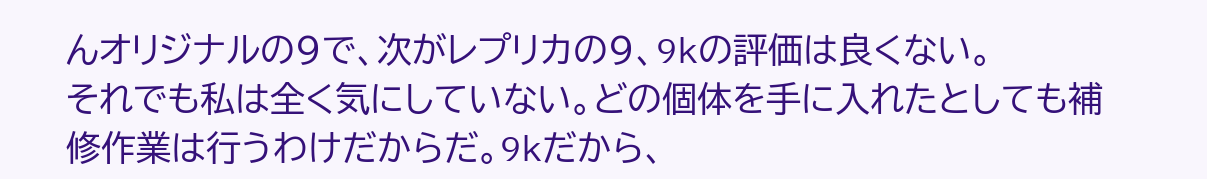んオリジナルの9で、次がレプリカの9、9kの評価は良くない。
それでも私は全く気にしていない。どの個体を手に入れたとしても補修作業は行うわけだからだ。9kだから、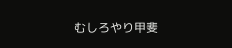むしろやり甲斐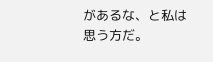があるな、と私は思う方だ。